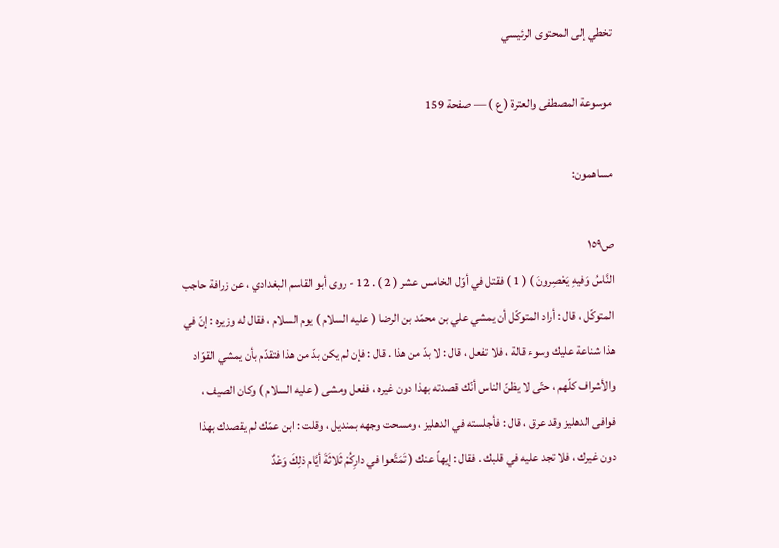تخطي إلى المحتوى الرئيسي

موسوعة المصطفى والعترة ( ع ) — صفحة 159

مساهمون:

ص١٥٩
النَّاسُ وَفيهِ يَعْصِرونَ ) ( 1 ) فقتل في أوّل الخامس عشر ( 2 ) . 12 - روى أبو القاسم البغدادي ، عن زرافة حاجب المتوكّل ، قال : أراد المتوكّل أن يمشي علي بن محمّد بن الرضا ( عليه السلام ) يوم السلام ، فقال له وزيره : إنّ في هذا شناعة عليك وسوء قالة ، فلا تفعل ، قال : لا بدّ من هذا . قال : فإن لم يكن بدّ من هذا فتقدّم بأن يمشي القوّاد والأشراف كلّهم ، حتّى لا يظنّ الناس أنّك قصدته بهذا دون غيره ، ففعل ومشى ( عليه السلام ) وكان الصيف ، فوافى الدهليز وقد عرق ، قال : فأجلسته في الدهليز ، ومسحت وجهه بمنديل ، وقلت : ابن عمّك لم يقصدك بهذا دون غيرك ، فلا تجد عليه في قلبك . فقال : إيهاً عنك ( تَمَتَّعوا في دارِكُمْ ثَلاثَةَ أيَّام ذلِكَ وَعْدٌ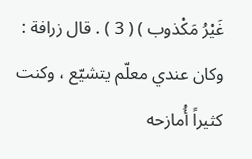غَيْرُ مَكْذوب ) ( 3 ) . قال زرافة : وكان عندي معلّم يتشيّع ، وكنت كثيراً أُمازحه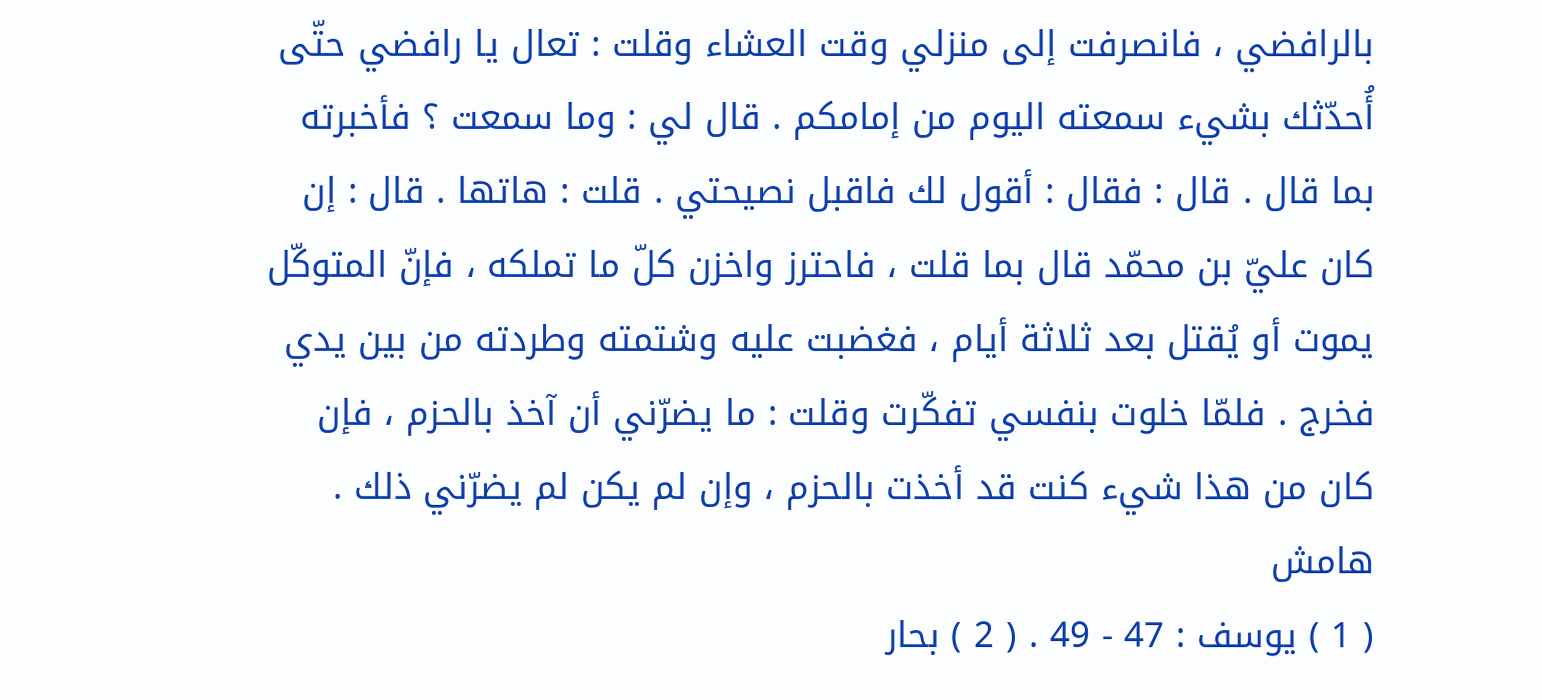بالرافضي ، فانصرفت إلى منزلي وقت العشاء وقلت : تعال يا رافضي حتّى أُحدّثك بشيء سمعته اليوم من إمامكم . قال لي : وما سمعت ؟ فأخبرته بما قال . قال : فقال : أقول لك فاقبل نصيحتي . قلت : هاتها . قال : إن كان عليّ بن محمّد قال بما قلت ، فاحترز واخزن كلّ ما تملكه ، فإنّ المتوكّل يموت أو يُقتل بعد ثلاثة أيام ، فغضبت عليه وشتمته وطردته من بين يدي فخرج . فلمّا خلوت بنفسي تفكّرت وقلت : ما يضرّني أن آخذ بالحزم ، فإن كان من هذا شيء كنت قد أخذت بالحزم ، وإن لم يكن لم يضرّني ذلك .
هامش
( 1 ) يوسف : 47 - 49 . ( 2 ) بحار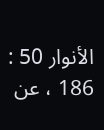الأنوار 50 : 186 ، عن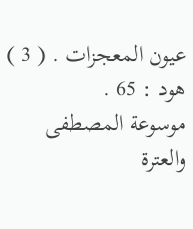عيون المعجزات . ( 3 ) هود : 65 .
موسوعة المصطفى والعترة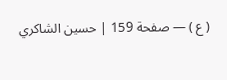( ع ) — صفحة 159 | حسين الشاكري